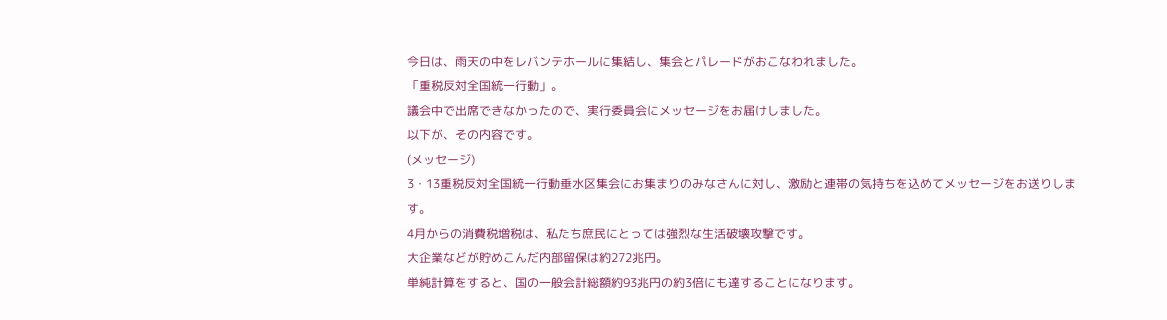今日は、雨天の中をレバンテホールに集結し、集会とパレードがおこなわれました。
「重税反対全国統一行動」。
議会中で出席できなかったので、実行委員会にメッセージをお届けしました。
以下が、その内容です。
(メッセージ)
3・13重税反対全国統一行動垂水区集会にお集まりのみなさんに対し、激励と連帯の気持ちを込めてメッセージをお送りします。
4月からの消費税増税は、私たち庶民にとっては強烈な生活破壊攻撃です。
大企業などが貯めこんだ内部留保は約272兆円。
単純計算をすると、国の一般会計総額約93兆円の約3倍にも達することになります。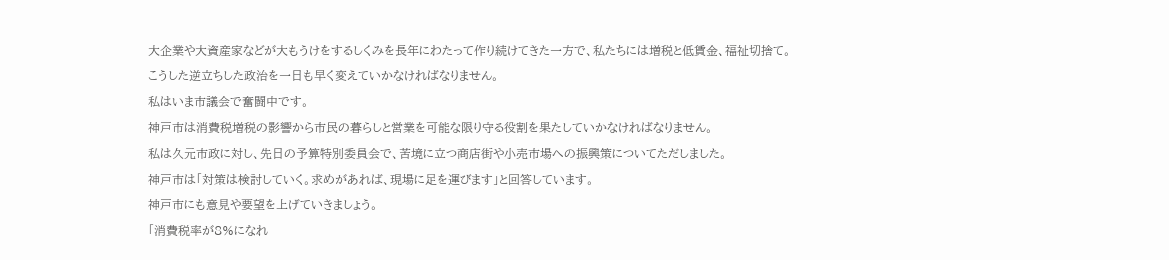大企業や大資産家などが大もうけをするしくみを長年にわたって作り続けてきた一方で、私たちには増税と低賃金、福祉切捨て。
こうした逆立ちした政治を一日も早く変えていかなければなりません。
私はいま市議会で奮闘中です。
神戸市は消費税増税の影響から市民の暮らしと営業を可能な限り守る役割を果たしていかなければなりません。
私は久元市政に対し、先日の予算特別委員会で、苦境に立つ商店街や小売市場への振興策についてただしました。
神戸市は「対策は検討していく。求めがあれば、現場に足を運びます」と回答しています。
神戸市にも意見や要望を上げていきましょう。
「消費税率が8%になれ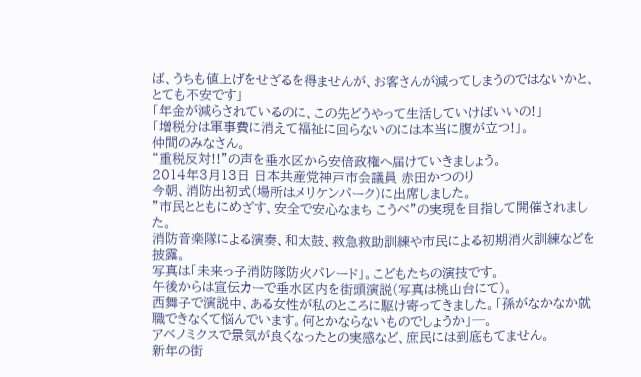ば、うちも値上げをせざるを得ませんが、お客さんが減ってしまうのではないかと、とても不安です」
「年金が減らされているのに、この先どうやって生活していけばいいの!」
「増税分は軍事費に消えて福祉に回らないのには本当に腹が立つ!」。
仲間のみなさん。
“重税反対!!”の声を垂水区から安倍政権へ届けていきましょう。
2014年3月13日 日本共産党神戸市会議員 赤田かつのり
今朝、消防出初式(場所はメリケンパーク)に出席しました。
”市民とともにめざす、安全で安心なまち こうべ”の実現を目指して開催されました。
消防音楽隊による演奏、和太鼓、救急救助訓練や市民による初期消火訓練などを披露。
写真は「未来っ子消防隊防火パレード」。こどもたちの演技です。
午後からは宣伝カーで垂水区内を街頭演説(写真は桃山台にて)。
西舞子で演説中、ある女性が私のところに駆け寄ってきました。「孫がなかなか就職できなくて悩んでいます。何とかならないものでしょうか」─。
アベノミクスで景気が良くなったとの実感など、庶民には到底もてません。
新年の街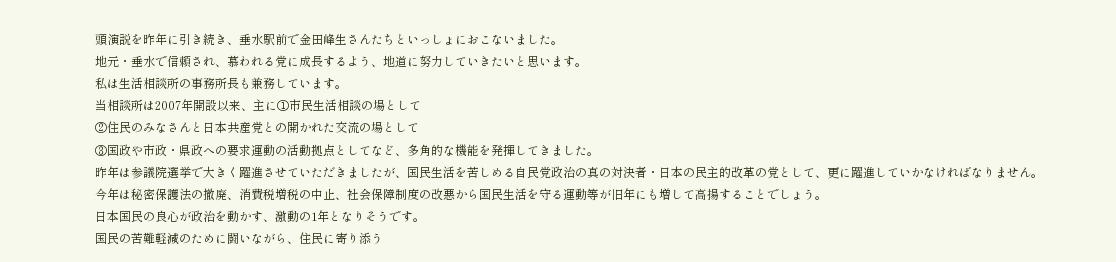頭演説を昨年に引き続き、垂水駅前で金田峰生さんたちといっしょにおこないました。
地元・垂水で信頼され、慕われる党に成長するよう、地道に努力していきたいと思います。
私は生活相談所の事務所長も兼務しています。
当相談所は2007年開設以来、主に①市民生活相談の場として
②住民のみなさんと日本共産党との開かれた交流の場として
③国政や市政・県政への要求運動の活動拠点としてなど、多角的な機能を発揮してきました。
昨年は参議院選挙で大きく躍進させていただきましたが、国民生活を苦しめる自民党政治の真の対決者・日本の民主的改革の党として、更に躍進していかなければなりません。
今年は秘密保護法の撤廃、消費税増税の中止、社会保障制度の改悪から国民生活を守る運動等が旧年にも増して高揚することでしょう。
日本国民の良心が政治を動かす、激動の1年となりそうです。
国民の苦難軽減のために闘いながら、住民に寄り添う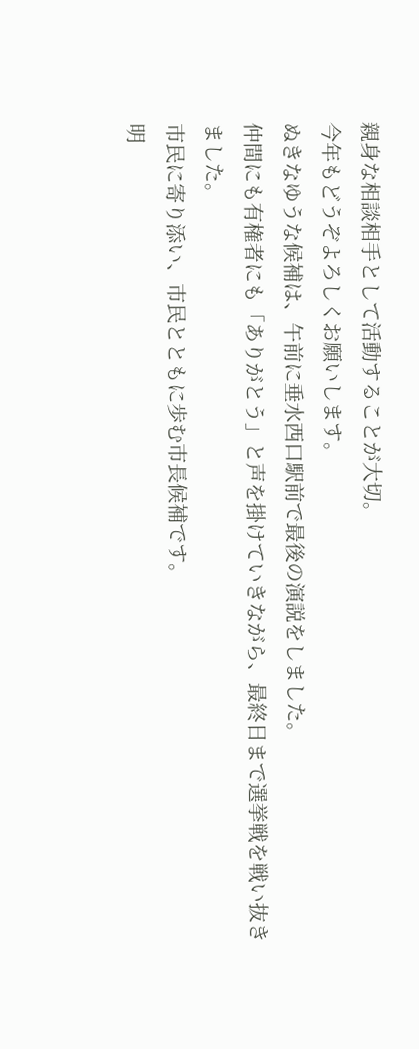親身な相談相手として活動することが大切。
今年もどうぞよろしくお願いします。
ぬきなゆうな候補は、午前に垂水西口駅前で最後の演説をしました。
仲間にも有権者にも「ありがとう」と声を掛けていきながら、最終日まで選挙戦を戦い抜きました。
市民に寄り添い、市民とともに歩む市長候補です。
明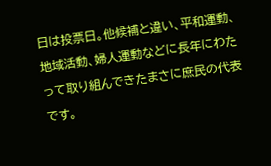日は投票日。他候補と違い、平和運動、地域活動、婦人運動などに長年にわたって取り組んできたまさに庶民の代表です。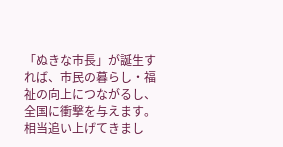「ぬきな市長」が誕生すれば、市民の暮らし・福祉の向上につながるし、全国に衝撃を与えます。相当追い上げてきまし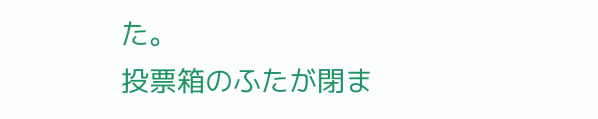た。
投票箱のふたが閉ま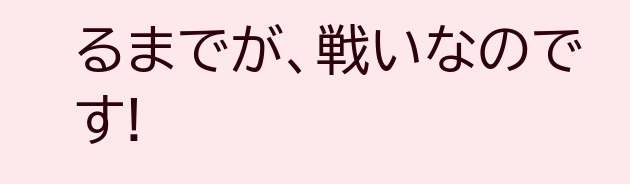るまでが、戦いなのです!